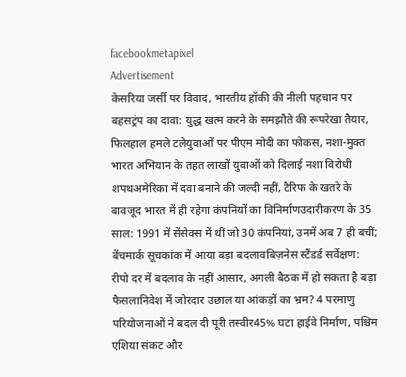facebookmetapixel
Advertisement
केसरिया जर्सी पर विवाद, भारतीय हॉकी की नीली पहचान पर बहसट्रंप का दावा: युद्ध खत्म करने के समझौते की रूपरेखा तैयार, फिलहाल हमले टलेयुवाओं पर पीएम मोदी का फोकस, नशा-मुक्त भारत अभियान के तहत लाखों युवाओं को दिलाई नशा विरोधी शपथअमेरिका में दवा बनाने की जल्दी नहीं, टैरिफ के खतरे के बावजूद भारत में ही रहेगा कंपनियों का विनिर्माणउदारीकरण के 35 साल: 1991 में सेंसेक्स में थीं जो 30 कंपनियां, उनमें अब 7 ही बचीं; बेंचमार्क सूचकांक में आया बड़ा बदलावबिज़नेस स्टैंडर्ड सर्वेक्षण: रीपो दर में बदलाव के नहीं आसार, अगली बैठक में हो सकता है बड़ा फैसलानिवेश में जोरदार उछाल या आंकड़ों का भ्रम? 4 परमाणु परियोजनाओं ने बदल दी पूरी तस्वीर45% घटा हाईवे निर्माण, पश्चिम एशिया संकट और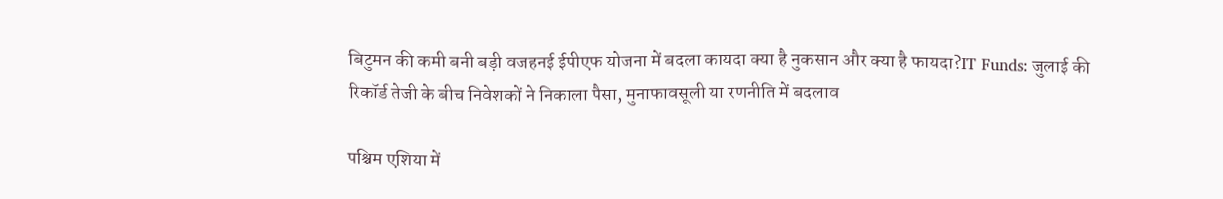बिटुमन की कमी बनी बड़ी वजहनई ईपीएफ योजना में बदला कायदा क्या है नुकसान और क्या है फायदा?IT Funds: जुलाई की रिकॉर्ड तेजी के बीच निवेशकों ने निकाला पैसा, मुनाफावसूली या रणनीति में बदलाव

पश्चिम एशिया में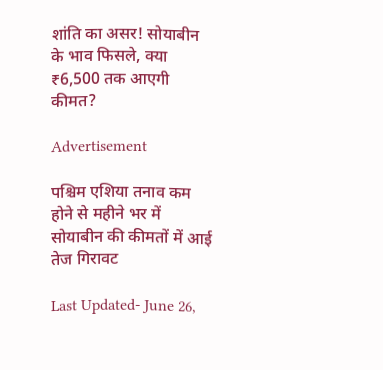शांति का असर! सोयाबीन के भाव फिसले, क्या ₹6,500 तक आएगी कीमत?

Advertisement

पश्चिम एशिया तनाव कम होने से महीने भर में सोयाबीन की कीमतों में आई तेज गिरावट

Last Updated- June 26,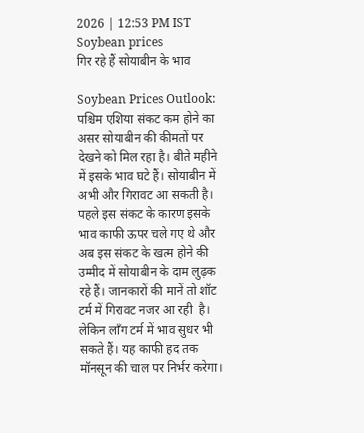2026 | 12:53 PM IST
Soybean prices
गिर रहे हैं सोयाबीन के भाव

Soybean Prices Outlook: पश्चिम एशिया संकट कम होने का असर सोयाबीन की कीमतों पर देखने को मिल रहा है। बीते महीने में इसके भाव घटे हैं। सोयाबीन में अभी और गिरावट आ सकती है। पहले इस संकट के कारण इसके भाव काफी ऊपर चले गए थे और अब इस संकट के खत्म होने की उम्मीद में सोयाबीन के दाम लुढ़क रहे हैं। जानकारों की मानें तो शॉट टर्म में गिरावट नजर आ रही  है। लेकिन लॉंग टर्म में भाव सुधर भी सकते हैं। यह काफी हद तक मॉनसून की चाल पर निर्भर करेगा।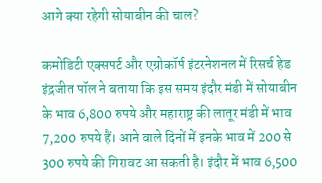आगे क्या रहेगी सोयाबीन की चाल?

कमोडिटी एक्सपर्ट और एग्रोकॉर्प इंटरनेशनल में रिसर्च हेड इंद्रजीत पॉल ने बताया कि इस समय इंदौर मंडी में सोयाबीन के भाव 6,800 रुपये और महाराष्ट्र की लातूर मंडी में भाव 7,200 रुपये हैं। आने वाले दिनों में इनके भाव में 200 से 300 रुपये की गिरावट आ सकती है। इंदौर में भाव 6,500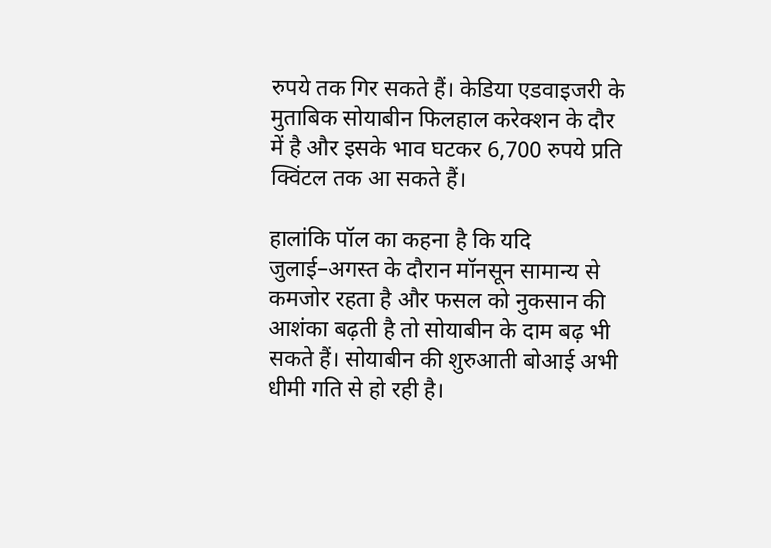रुपये तक गिर सकते हैं। केडिया एडवाइजरी के मुताबिक सोयाबीन फिलहाल करेक्शन के दौर में है और इसके भाव घटकर 6,700 रुपये प्रति क्विंटल तक आ सकते हैं।

हालांकि पॉल का कहना है कि यदि जुलाई–अगस्त के दौरान मॉनसून सामान्य से कमजोर रहता है और फसल को नुकसान की आशंका बढ़ती है तो सोयाबीन के दाम बढ़ भी सकते हैं। सोयाबीन की शुरुआती बोआई अभी धीमी गति से हो रही है।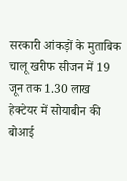सरकारी आंकड़ों के मुताबिक चालू खरीफ सीजन में 19 जून तक 1.30 लाख हेक्टेयर में सोयाबीन की बोआई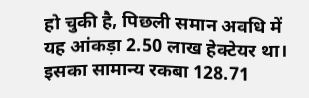हो चुकी है, पिछली समान अवधि में यह आंकड़ा 2.50 लाख हेक्टेयर था। इसका सामान्य रकबा 128.71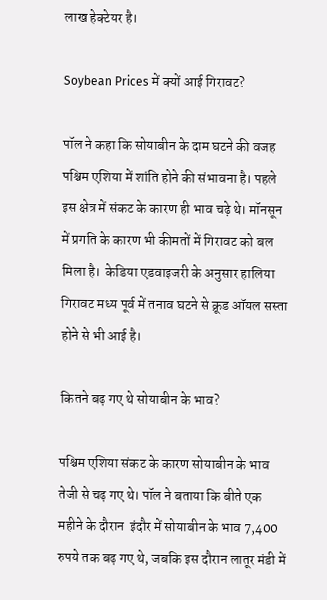लाख हेक्टेयर है।

Soybean Prices में क्यों आई गिरावट?

पॉल ने कहा कि सोयाबीन के दाम घटने की वजह पश्चिम एशिया में शांति होने की संभावना है। पहले इस क्षेत्र में संकट के कारण ही भाव चढ़े थे। मॉनसून में प्रगति के कारण भी कीमतों में गिरावट को बल मिला है।  केडिया एडवाइजरी के अनुसार हालिया गिरावट मध्य पूर्व में तनाव घटने से क्रूड ऑयल सस्ता होने से भी आई है।

कितने बढ़ गए थे सोयाबीन के भाव?

पश्चिम एशिया संकट के कारण सोयाबीन के भाव तेजी से चढ़ गए थे। पॉल ने बताया कि बीते एक महीने के दौरान  इंदौर में सोयाबीन के भाव 7,400 रुपये तक बढ़ गए थे, जबकि इस दौरान लातूर मंडी में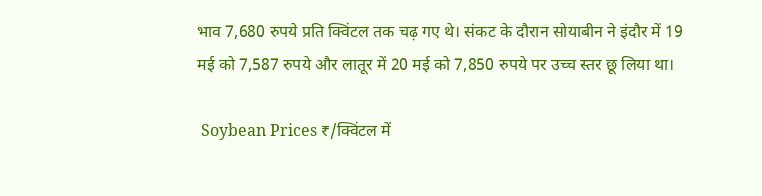भाव 7,680 रुपये प्रति क्विंटल तक चढ़ गए थे। संकट के दौरान सोयाबीन ने इंदौर में 19 मई को 7,587 रुपये और लातूर में 20 मई को 7,850 रुपये पर उच्च स्तर छू लिया था।

 Soybean Prices ₹/क्विंटल में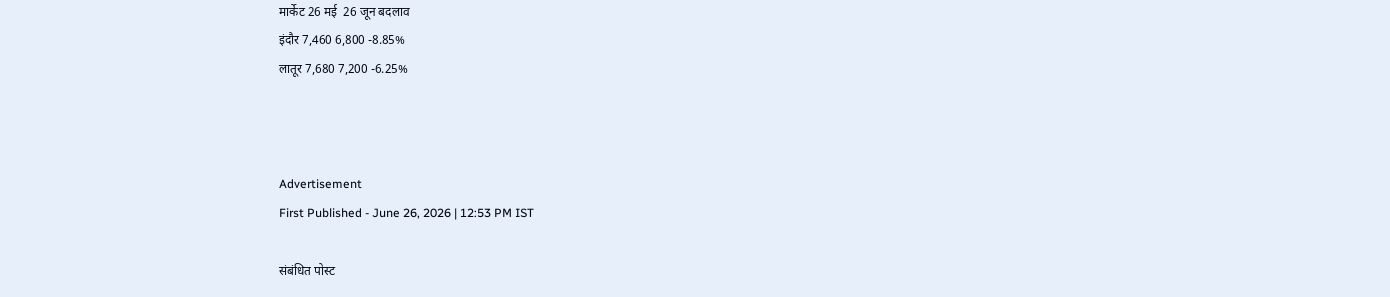मार्केट 26 मई  26 जून बदलाव
इंदौर 7,460 6,800 -8.85%
लातूर 7,680 7,200 -6.25%



Advertisement
First Published - June 26, 2026 | 12:53 PM IST

संबंधित पोस्ट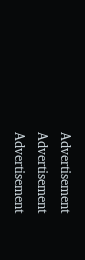Advertisement
Advertisement
Advertisement